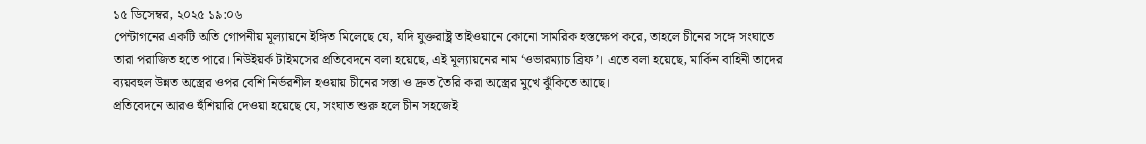১৫ ডিসেম্বর, ২০২৫ ১৯:০৬
পেন্টাগনের একটি অতি গোপনীয় মূল্যায়নে ইঙ্গিত মিলেছে যে, যদি যুক্তরাষ্ট্র তাইওয়ানে কোনো সামরিক হস্তক্ষেপ করে, তাহলে চীনের সঙ্গে সংঘাতে তারা পরাজিত হতে পারে। নিউইয়র্ক টাইমসের প্রতিবেদনে বলা হয়েছে, এই মূল্যায়নের নাম ‘ওভারম্যাচ ব্রিফ’। এতে বলা হয়েছে, মার্কিন বাহিনী তাদের ব্যয়বহুল উন্নত অস্ত্রের ওপর বেশি নির্ভরশীল হওয়ায় চীনের সস্তা ও দ্রুত তৈরি করা অস্ত্রের মুখে ঝুঁকিতে আছে।
প্রতিবেদনে আরও হুঁশিয়ারি দেওয়া হয়েছে যে, সংঘাত শুরু হলে চীন সহজেই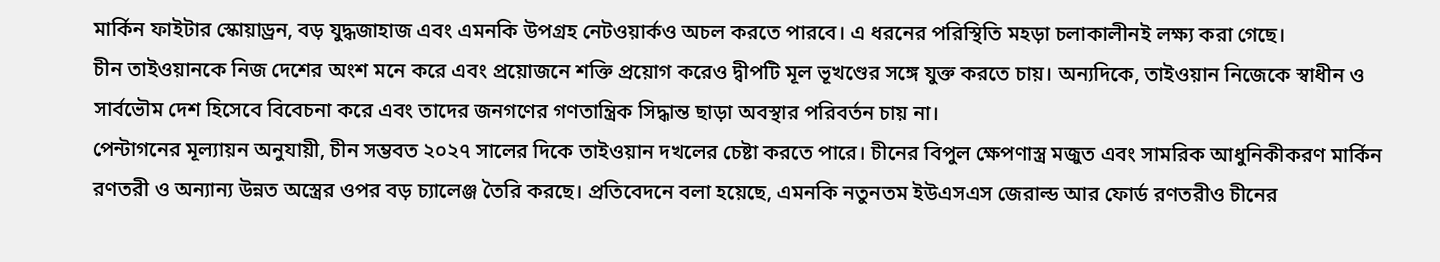মার্কিন ফাইটার স্কোয়াড্রন, বড় যুদ্ধজাহাজ এবং এমনকি উপগ্রহ নেটওয়ার্কও অচল করতে পারবে। এ ধরনের পরিস্থিতি মহড়া চলাকালীনই লক্ষ্য করা গেছে।
চীন তাইওয়ানকে নিজ দেশের অংশ মনে করে এবং প্রয়োজনে শক্তি প্রয়োগ করেও দ্বীপটি মূল ভূখণ্ডের সঙ্গে যুক্ত করতে চায়। অন্যদিকে, তাইওয়ান নিজেকে স্বাধীন ও সার্বভৌম দেশ হিসেবে বিবেচনা করে এবং তাদের জনগণের গণতান্ত্রিক সিদ্ধান্ত ছাড়া অবস্থার পরিবর্তন চায় না।
পেন্টাগনের মূল্যায়ন অনুযায়ী, চীন সম্ভবত ২০২৭ সালের দিকে তাইওয়ান দখলের চেষ্টা করতে পারে। চীনের বিপুল ক্ষেপণাস্ত্র মজুত এবং সামরিক আধুনিকীকরণ মার্কিন রণতরী ও অন্যান্য উন্নত অস্ত্রের ওপর বড় চ্যালেঞ্জ তৈরি করছে। প্রতিবেদনে বলা হয়েছে, এমনকি নতুনতম ইউএসএস জেরাল্ড আর ফোর্ড রণতরীও চীনের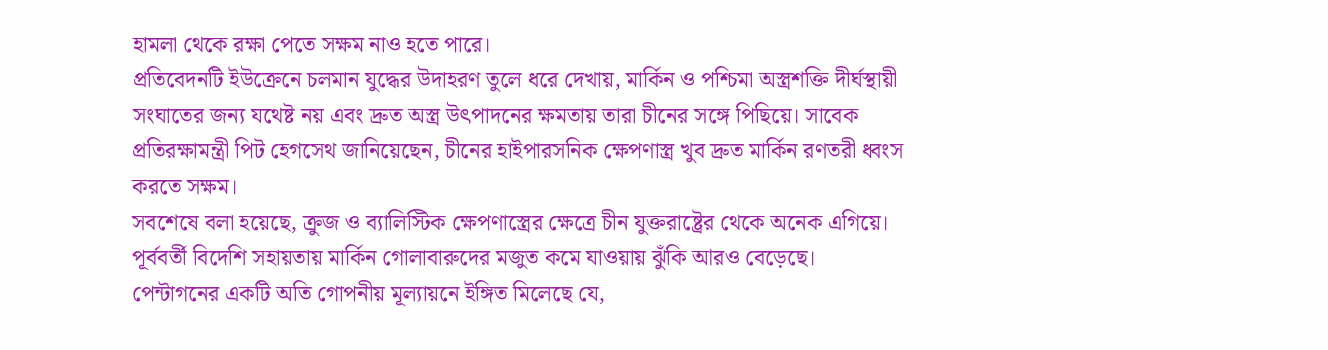হামলা থেকে রক্ষা পেতে সক্ষম নাও হতে পারে।
প্রতিবেদনটি ইউক্রেনে চলমান যুদ্ধের উদাহরণ তুলে ধরে দেখায়, মার্কিন ও পশ্চিমা অস্ত্রশক্তি দীর্ঘস্থায়ী সংঘাতের জন্য যথেষ্ট নয় এবং দ্রুত অস্ত্র উৎপাদনের ক্ষমতায় তারা চীনের সঙ্গে পিছিয়ে। সাবেক প্রতিরক্ষামন্ত্রী পিট হেগসেথ জানিয়েছেন, চীনের হাইপারসনিক ক্ষেপণাস্ত্র খুব দ্রুত মার্কিন রণতরী ধ্বংস করতে সক্ষম।
সবশেষে বলা হয়েছে, ক্রুজ ও ব্যালিস্টিক ক্ষেপণাস্ত্রের ক্ষেত্রে চীন যুক্তরাষ্ট্রের থেকে অনেক এগিয়ে। পূর্ববর্তী বিদেশি সহায়তায় মার্কিন গোলাবারুদের মজুত কমে যাওয়ায় ঝুঁকি আরও বেড়েছে।
পেন্টাগনের একটি অতি গোপনীয় মূল্যায়নে ইঙ্গিত মিলেছে যে,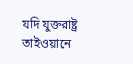যদি যুক্তরাষ্ট্র তাইওয়ানে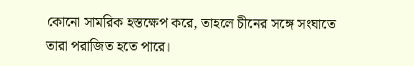কোনো সামরিক হস্তক্ষেপ করে, তাহলে চীনের সঙ্গে সংঘাতে তারা পরাজিত হতে পারে।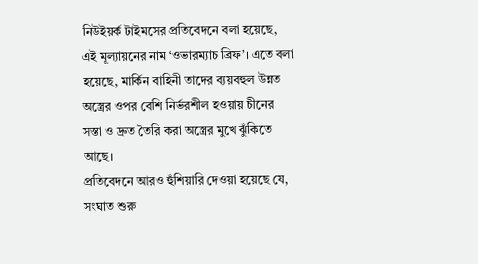নিউইয়র্ক টাইমসের প্রতিবেদনে বলা হয়েছে, এই মূল্যায়নের নাম ‘ওভারম্যাচ ব্রিফ’। এতে বলা হয়েছে, মার্কিন বাহিনী তাদের ব্যয়বহুল উন্নত অস্ত্রের ওপর বেশি নির্ভরশীল হওয়ায় চীনের সস্তা ও দ্রুত তৈরি করা অস্ত্রের মুখে ঝুঁকিতে আছে।
প্রতিবেদনে আরও হুঁশিয়ারি দেওয়া হয়েছে যে, সংঘাত শুরু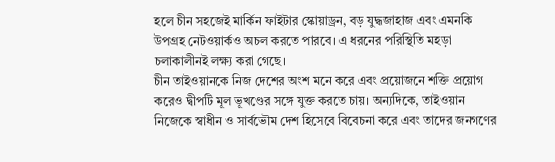হলে চীন সহজেই মার্কিন ফাইটার স্কোয়াড্রন, বড় যুদ্ধজাহাজ এবং এমনকি উপগ্রহ নেটওয়ার্কও অচল করতে পারবে। এ ধরনের পরিস্থিতি মহড়া চলাকালীনই লক্ষ্য করা গেছে।
চীন তাইওয়ানকে নিজ দেশের অংশ মনে করে এবং প্রয়োজনে শক্তি প্রয়োগ করেও দ্বীপটি মূল ভূখণ্ডের সঙ্গে যুক্ত করতে চায়। অন্যদিকে, তাইওয়ান নিজেকে স্বাধীন ও সার্বভৌম দেশ হিসেবে বিবেচনা করে এবং তাদের জনগণের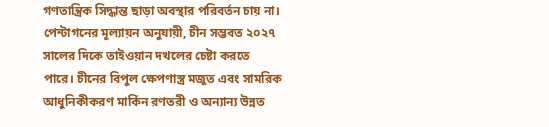গণতান্ত্রিক সিদ্ধান্ত ছাড়া অবস্থার পরিবর্তন চায় না।
পেন্টাগনের মূল্যায়ন অনুযায়ী, চীন সম্ভবত ২০২৭ সালের দিকে তাইওয়ান দখলের চেষ্টা করতে পারে। চীনের বিপুল ক্ষেপণাস্ত্র মজুত এবং সামরিক আধুনিকীকরণ মার্কিন রণতরী ও অন্যান্য উন্নত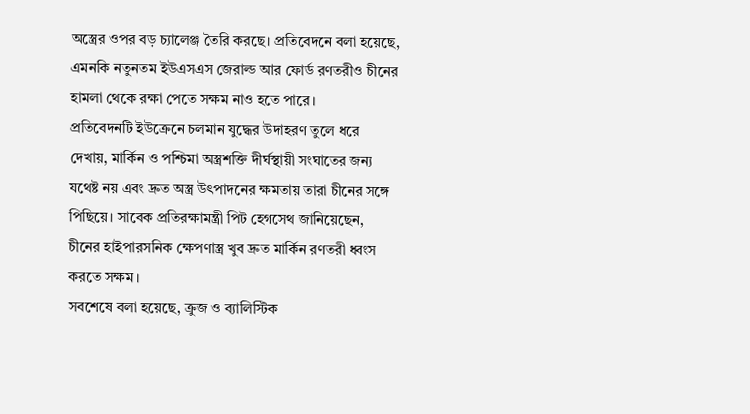অস্ত্রের ওপর বড় চ্যালেঞ্জ তৈরি করছে। প্রতিবেদনে বলা হয়েছে, এমনকি নতুনতম ইউএসএস জেরাল্ড আর ফোর্ড রণতরীও চীনের হামলা থেকে রক্ষা পেতে সক্ষম নাও হতে পারে।
প্রতিবেদনটি ইউক্রেনে চলমান যুদ্ধের উদাহরণ তুলে ধরে দেখায়, মার্কিন ও পশ্চিমা অস্ত্রশক্তি দীর্ঘস্থায়ী সংঘাতের জন্য যথেষ্ট নয় এবং দ্রুত অস্ত্র উৎপাদনের ক্ষমতায় তারা চীনের সঙ্গে পিছিয়ে। সাবেক প্রতিরক্ষামন্ত্রী পিট হেগসেথ জানিয়েছেন, চীনের হাইপারসনিক ক্ষেপণাস্ত্র খুব দ্রুত মার্কিন রণতরী ধ্বংস করতে সক্ষম।
সবশেষে বলা হয়েছে, ক্রুজ ও ব্যালিস্টিক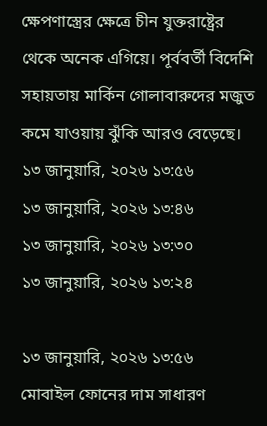ক্ষেপণাস্ত্রের ক্ষেত্রে চীন যুক্তরাষ্ট্রের থেকে অনেক এগিয়ে। পূর্ববর্তী বিদেশি সহায়তায় মার্কিন গোলাবারুদের মজুত কমে যাওয়ায় ঝুঁকি আরও বেড়েছে।
১৩ জানুয়ারি, ২০২৬ ১৩:৫৬
১৩ জানুয়ারি, ২০২৬ ১৩:৪৬
১৩ জানুয়ারি, ২০২৬ ১৩:৩০
১৩ জানুয়ারি, ২০২৬ ১৩:২৪

১৩ জানুয়ারি, ২০২৬ ১৩:৫৬
মোবাইল ফোনের দাম সাধারণ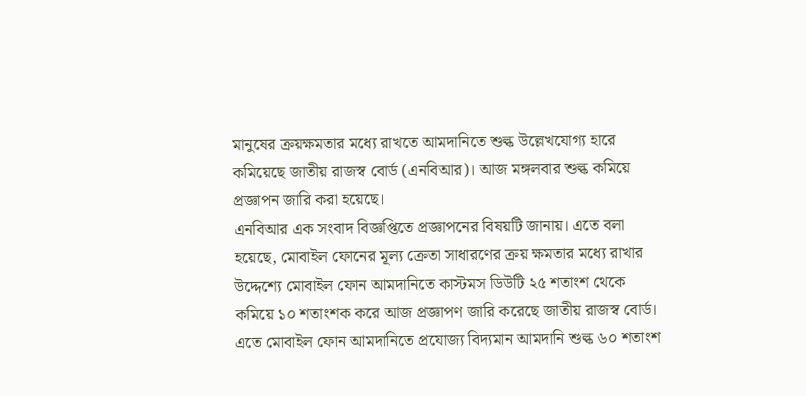মানুষের ক্রয়ক্ষমতার মধ্যে রাখতে আমদানিতে শুল্ক উল্লেখযোগ্য হারে কমিয়েছে জাতীয় রাজস্ব বোর্ড (এনবিআর)। আজ মঙ্গলবার শুল্ক কমিয়ে প্রজ্ঞাপন জারি করা হয়েছে।
এনবিআর এক সংবাদ বিজ্ঞপ্তিতে প্রজ্ঞাপনের বিষয়টি জানায়। এতে বলা হয়েছে, মোবাইল ফোনের মূল্য ক্রেতা সাধারণের ক্রয় ক্ষমতার মধ্যে রাখার উদ্দেশ্যে মোবাইল ফোন আমদানিতে কাস্টমস ডিউটি ২৫ শতাংশ থেকে কমিয়ে ১০ শতাংশক করে আজ প্রজ্ঞাপণ জারি করেছে জাতীয় রাজস্ব বোর্ড।
এতে মোবাইল ফোন আমদানিতে প্রযোজ্য বিদ্যমান আমদানি শুল্ক ৬০ শতাংশ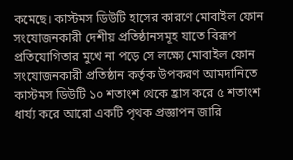কমেছে। কাস্টমস ডিউটি হাসের কারণে মোবাইল ফোন সংযোজনকারী দেশীয় প্রতিষ্ঠানসমূহ যাতে বিরূপ প্রতিযোগিতার মুখে না পড়ে সে লক্ষ্যে মোবাইল ফোন সংযোজনকারী প্রতিষ্ঠান কর্তৃক উপকরণ আমদানিতে কাস্টমস ডিউটি ১০ শতাংশ থেকে হ্রাস করে ৫ শতাংশ ধার্য্য করে আরো একটি পৃথক প্রজ্ঞাপন জারি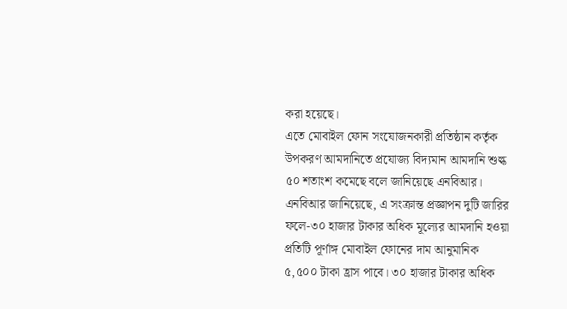করা হয়েছে।
এতে মোবাইল ফোন সংযোজনকারী প্রতিষ্ঠান কর্তৃক উপকরণ আমদানিতে প্রযোজ্য বিদ্যমান আমদানি শুল্ক ৫০ শতাংশ কমেছে বলে জানিয়েছে এনবিআর।
এনবিআর জানিয়েছে, এ সংক্রান্ত প্রজ্ঞাপন দুটি জারির ফলে-৩০ হাজার টাকার অধিক মূল্যের আমদানি হওয়া প্রতিটি পূর্ণাঙ্গ মোবাইল ফোনের দাম আনুমানিক ৫,৫০০ টাকা হ্রাস পাবে। ৩০ হাজার টাকার অধিক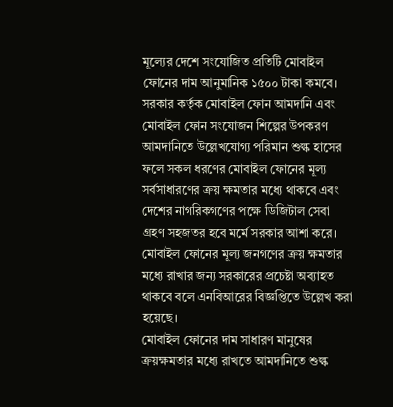মূল্যের দেশে সংযোজিত প্রতিটি মোবাইল ফোনের দাম আনুমানিক ১৫০০ টাকা কমবে।
সরকার কর্তৃক মোবাইল ফোন আমদানি এবং মোবাইল ফোন সংযোজন শিল্পের উপকরণ আমদানিতে উল্লেখযোগ্য পরিমান শুল্ক হাসের ফলে সকল ধরণের মোবাইল ফোনের মূল্য সর্বসাধারণের ক্রয় ক্ষমতার মধ্যে থাকবে এবং দেশের নাগরিকগণের পক্ষে ডিজিটাল সেবা গ্রহণ সহজতর হবে মর্মে সরকার আশা করে। মোবাইল ফোনের মূল্য জনগণের ক্রয় ক্ষমতার মধ্যে রাখার জন্য সরকারের প্রচেষ্টা অব্যাহত থাকবে বলে এনবিআরের বিজ্ঞপ্তিতে উল্লেখ করা হয়েছে।
মোবাইল ফোনের দাম সাধারণ মানুষের ক্রয়ক্ষমতার মধ্যে রাখতে আমদানিতে শুল্ক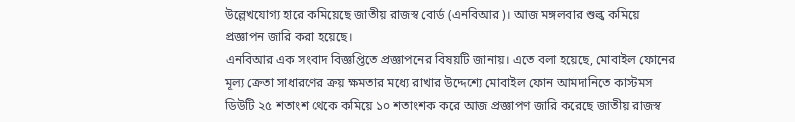উল্লেখযোগ্য হারে কমিয়েছে জাতীয় রাজস্ব বোর্ড (এনবিআর)। আজ মঙ্গলবার শুল্ক কমিয়ে প্রজ্ঞাপন জারি করা হয়েছে।
এনবিআর এক সংবাদ বিজ্ঞপ্তিতে প্রজ্ঞাপনের বিষয়টি জানায়। এতে বলা হয়েছে, মোবাইল ফোনের মূল্য ক্রেতা সাধারণের ক্রয় ক্ষমতার মধ্যে রাখার উদ্দেশ্যে মোবাইল ফোন আমদানিতে কাস্টমস ডিউটি ২৫ শতাংশ থেকে কমিয়ে ১০ শতাংশক করে আজ প্রজ্ঞাপণ জারি করেছে জাতীয় রাজস্ব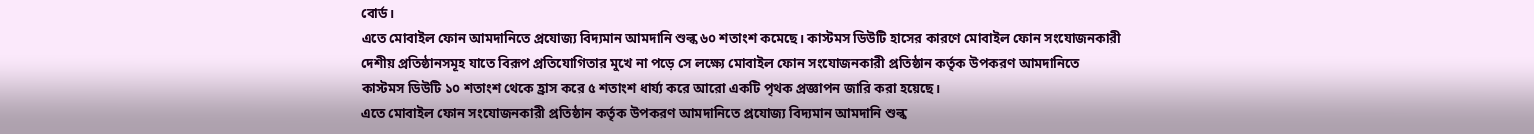বোর্ড।
এতে মোবাইল ফোন আমদানিতে প্রযোজ্য বিদ্যমান আমদানি শুল্ক ৬০ শতাংশ কমেছে। কাস্টমস ডিউটি হাসের কারণে মোবাইল ফোন সংযোজনকারী দেশীয় প্রতিষ্ঠানসমূহ যাতে বিরূপ প্রতিযোগিতার মুখে না পড়ে সে লক্ষ্যে মোবাইল ফোন সংযোজনকারী প্রতিষ্ঠান কর্তৃক উপকরণ আমদানিতে কাস্টমস ডিউটি ১০ শতাংশ থেকে হ্রাস করে ৫ শতাংশ ধার্য্য করে আরো একটি পৃথক প্রজ্ঞাপন জারি করা হয়েছে।
এতে মোবাইল ফোন সংযোজনকারী প্রতিষ্ঠান কর্তৃক উপকরণ আমদানিতে প্রযোজ্য বিদ্যমান আমদানি শুল্ক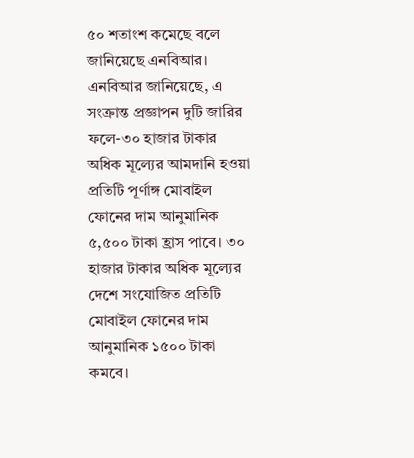৫০ শতাংশ কমেছে বলে জানিয়েছে এনবিআর।
এনবিআর জানিয়েছে, এ সংক্রান্ত প্রজ্ঞাপন দুটি জারির ফলে-৩০ হাজার টাকার অধিক মূল্যের আমদানি হওয়া প্রতিটি পূর্ণাঙ্গ মোবাইল ফোনের দাম আনুমানিক ৫,৫০০ টাকা হ্রাস পাবে। ৩০ হাজার টাকার অধিক মূল্যের দেশে সংযোজিত প্রতিটি মোবাইল ফোনের দাম আনুমানিক ১৫০০ টাকা কমবে।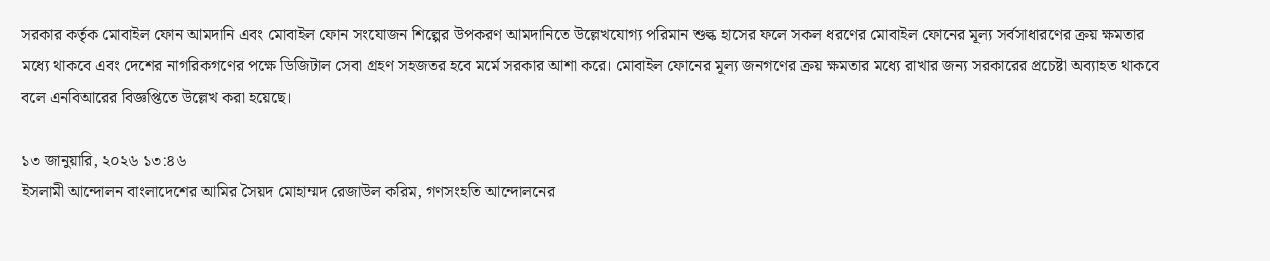সরকার কর্তৃক মোবাইল ফোন আমদানি এবং মোবাইল ফোন সংযোজন শিল্পের উপকরণ আমদানিতে উল্লেখযোগ্য পরিমান শুল্ক হাসের ফলে সকল ধরণের মোবাইল ফোনের মূল্য সর্বসাধারণের ক্রয় ক্ষমতার মধ্যে থাকবে এবং দেশের নাগরিকগণের পক্ষে ডিজিটাল সেবা গ্রহণ সহজতর হবে মর্মে সরকার আশা করে। মোবাইল ফোনের মূল্য জনগণের ক্রয় ক্ষমতার মধ্যে রাখার জন্য সরকারের প্রচেষ্টা অব্যাহত থাকবে বলে এনবিআরের বিজ্ঞপ্তিতে উল্লেখ করা হয়েছে।

১৩ জানুয়ারি, ২০২৬ ১৩:৪৬
ইসলামী আন্দোলন বাংলাদেশের আমির সৈয়দ মোহাম্মদ রেজাউল করিম, গণসংহতি আন্দোলনের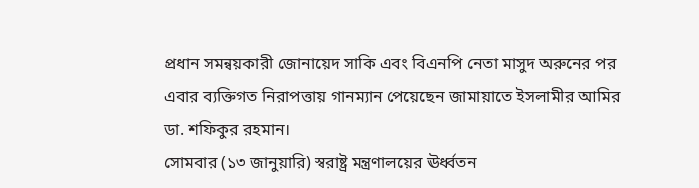প্রধান সমন্বয়কারী জোনায়েদ সাকি এবং বিএনপি নেতা মাসুদ অরুনের পর এবার ব্যক্তিগত নিরাপত্তায় গানম্যান পেয়েছেন জামায়াতে ইসলামীর আমির ডা. শফিকুর রহমান।
সোমবার (১৩ জানুয়ারি) স্বরাষ্ট্র মন্ত্রণালয়ের ঊর্ধ্বতন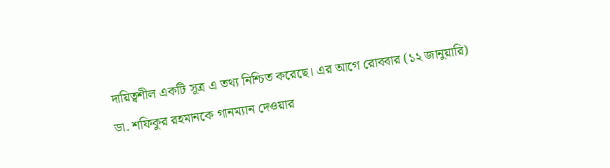দায়িত্বশীল একটি সূত্র এ তথ্য নিশ্চিত করেছে। এর আগে রোববার (১২ জানুয়ারি) ডা. শফিকুর রহমানকে গানম্যান দেওয়ার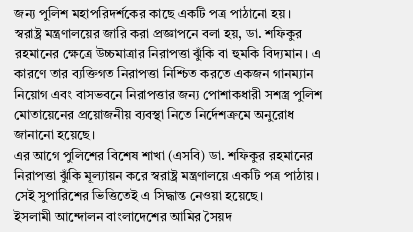জন্য পুলিশ মহাপরিদর্শকের কাছে একটি পত্র পাঠানো হয়।
স্বরাষ্ট্র মন্ত্রণালয়ের জারি করা প্রজ্ঞাপনে বলা হয়, ডা. শফিকুর রহমানের ক্ষেত্রে উচ্চমাত্রার নিরাপত্তা ঝুঁকি বা হুমকি বিদ্যমান। এ কারণে তার ব্যক্তিগত নিরাপত্তা নিশ্চিত করতে একজন গানম্যান নিয়োগ এবং বাসভবনে নিরাপত্তার জন্য পোশাকধারী সশস্ত্র পুলিশ মোতায়েনের প্রয়োজনীয় ব্যবস্থা নিতে নির্দেশক্রমে অনুরোধ জানানো হয়েছে।
এর আগে পুলিশের বিশেষ শাখা (এসবি) ডা. শফিকুর রহমানের নিরাপত্তা ঝুঁকি মূল্যায়ন করে স্বরাষ্ট্র মন্ত্রণালয়ে একটি পত্র পাঠায়। সেই সুপারিশের ভিত্তিতেই এ সিদ্ধান্ত নেওয়া হয়েছে।
ইসলামী আন্দোলন বাংলাদেশের আমির সৈয়দ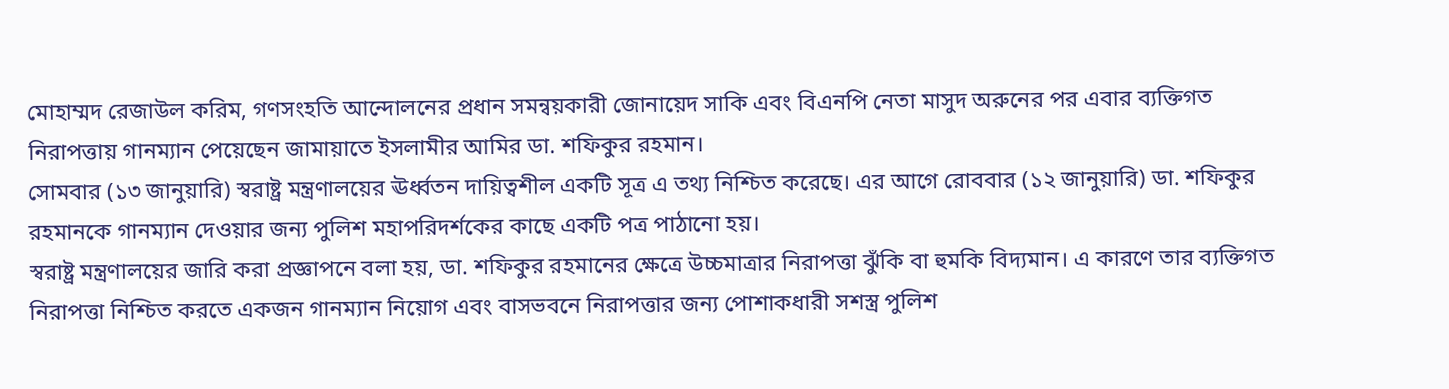মোহাম্মদ রেজাউল করিম, গণসংহতি আন্দোলনের প্রধান সমন্বয়কারী জোনায়েদ সাকি এবং বিএনপি নেতা মাসুদ অরুনের পর এবার ব্যক্তিগত নিরাপত্তায় গানম্যান পেয়েছেন জামায়াতে ইসলামীর আমির ডা. শফিকুর রহমান।
সোমবার (১৩ জানুয়ারি) স্বরাষ্ট্র মন্ত্রণালয়ের ঊর্ধ্বতন দায়িত্বশীল একটি সূত্র এ তথ্য নিশ্চিত করেছে। এর আগে রোববার (১২ জানুয়ারি) ডা. শফিকুর রহমানকে গানম্যান দেওয়ার জন্য পুলিশ মহাপরিদর্শকের কাছে একটি পত্র পাঠানো হয়।
স্বরাষ্ট্র মন্ত্রণালয়ের জারি করা প্রজ্ঞাপনে বলা হয়, ডা. শফিকুর রহমানের ক্ষেত্রে উচ্চমাত্রার নিরাপত্তা ঝুঁকি বা হুমকি বিদ্যমান। এ কারণে তার ব্যক্তিগত নিরাপত্তা নিশ্চিত করতে একজন গানম্যান নিয়োগ এবং বাসভবনে নিরাপত্তার জন্য পোশাকধারী সশস্ত্র পুলিশ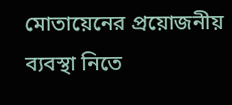মোতায়েনের প্রয়োজনীয় ব্যবস্থা নিতে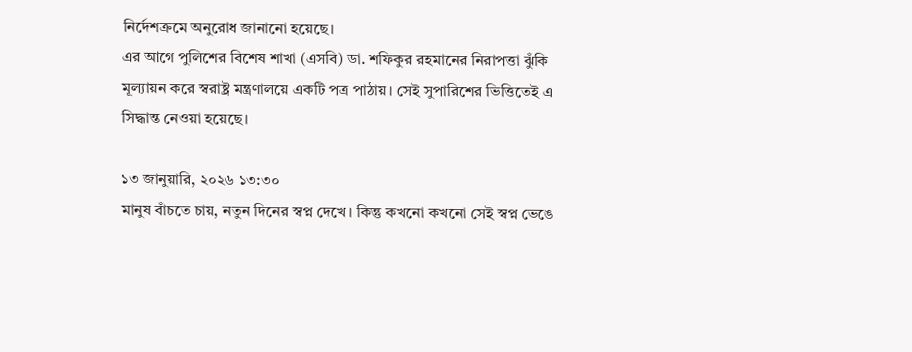নির্দেশক্রমে অনুরোধ জানানো হয়েছে।
এর আগে পুলিশের বিশেষ শাখা (এসবি) ডা. শফিকুর রহমানের নিরাপত্তা ঝুঁকি মূল্যায়ন করে স্বরাষ্ট্র মন্ত্রণালয়ে একটি পত্র পাঠায়। সেই সুপারিশের ভিত্তিতেই এ সিদ্ধান্ত নেওয়া হয়েছে।

১৩ জানুয়ারি, ২০২৬ ১৩:৩০
মানুষ বাঁচতে চায়, নতুন দিনের স্বপ্ন দেখে। কিন্তু কখনো কখনো সেই স্বপ্ন ভেঙে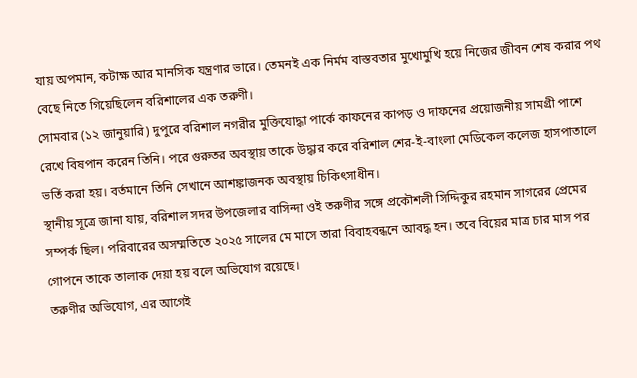যায় অপমান, কটাক্ষ আর মানসিক যন্ত্রণার ভারে। তেমনই এক নির্মম বাস্তবতার মুখোমুখি হয়ে নিজের জীবন শেষ করার পথ বেছে নিতে গিয়েছিলেন বরিশালের এক তরুণী।
সোমবার (১২ জানুয়ারি) দুপুরে বরিশাল নগরীর মুক্তিযোদ্ধা পার্কে কাফনের কাপড় ও দাফনের প্রয়োজনীয় সামগ্রী পাশে রেখে বিষপান করেন তিনি। পরে গুরুতর অবস্থায় তাকে উদ্ধার করে বরিশাল শের-ই-বাংলা মেডিকেল কলেজ হাসপাতালে ভর্তি করা হয়। বর্তমানে তিনি সেখানে আশঙ্কাজনক অবস্থায় চিকিৎসাধীন।
স্থানীয় সূত্রে জানা যায়, বরিশাল সদর উপজেলার বাসিন্দা ওই তরুণীর সঙ্গে প্রকৌশলী সিদ্দিকুর রহমান সাগরের প্রেমের সম্পর্ক ছিল। পরিবারের অসম্মতিতে ২০২৫ সালের মে মাসে তারা বিবাহবন্ধনে আবদ্ধ হন। তবে বিয়ের মাত্র চার মাস পর গোপনে তাকে তালাক দেয়া হয় বলে অভিযোগ রয়েছে।
তরুণীর অভিযোগ, এর আগেই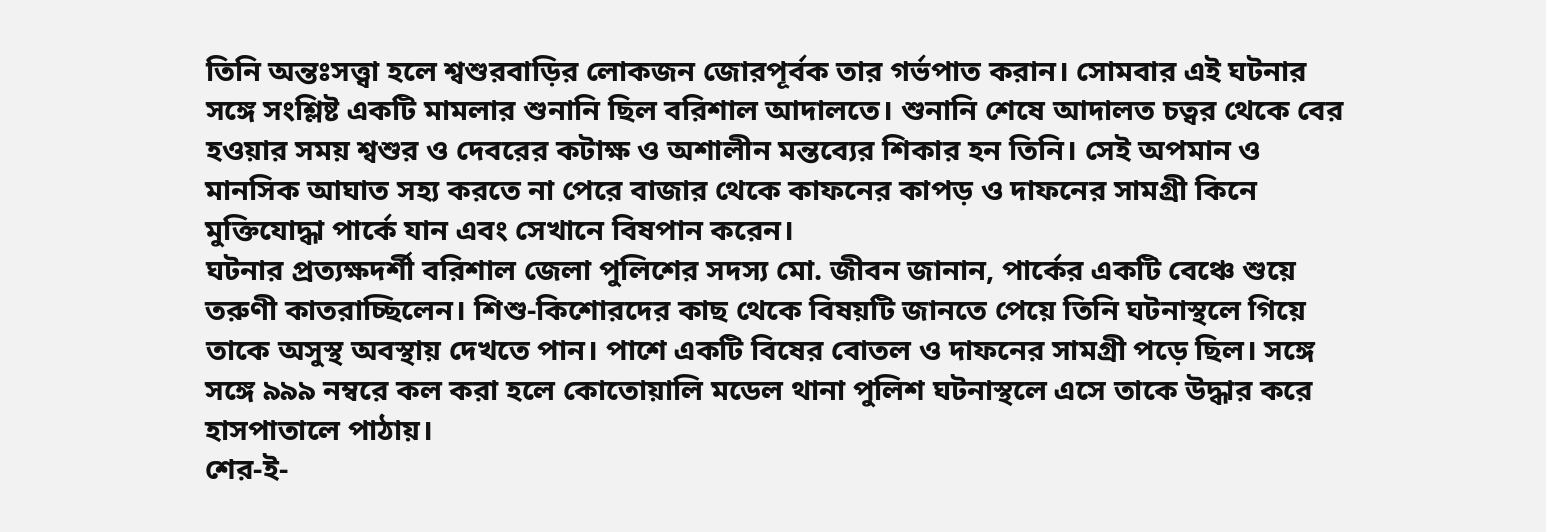তিনি অন্তঃসত্ত্বা হলে শ্বশুরবাড়ির লোকজন জোরপূর্বক তার গর্ভপাত করান। সোমবার এই ঘটনার সঙ্গে সংশ্লিষ্ট একটি মামলার শুনানি ছিল বরিশাল আদালতে। শুনানি শেষে আদালত চত্বর থেকে বের হওয়ার সময় শ্বশুর ও দেবরের কটাক্ষ ও অশালীন মন্তব্যের শিকার হন তিনি। সেই অপমান ও মানসিক আঘাত সহ্য করতে না পেরে বাজার থেকে কাফনের কাপড় ও দাফনের সামগ্রী কিনে মুক্তিযোদ্ধা পার্কে যান এবং সেখানে বিষপান করেন।
ঘটনার প্রত্যক্ষদর্শী বরিশাল জেলা পুলিশের সদস্য মো. জীবন জানান, পার্কের একটি বেঞ্চে শুয়ে তরুণী কাতরাচ্ছিলেন। শিশু-কিশোরদের কাছ থেকে বিষয়টি জানতে পেয়ে তিনি ঘটনাস্থলে গিয়ে তাকে অসুস্থ অবস্থায় দেখতে পান। পাশে একটি বিষের বোতল ও দাফনের সামগ্রী পড়ে ছিল। সঙ্গে সঙ্গে ৯৯৯ নম্বরে কল করা হলে কোতোয়ালি মডেল থানা পুলিশ ঘটনাস্থলে এসে তাকে উদ্ধার করে হাসপাতালে পাঠায়।
শের-ই-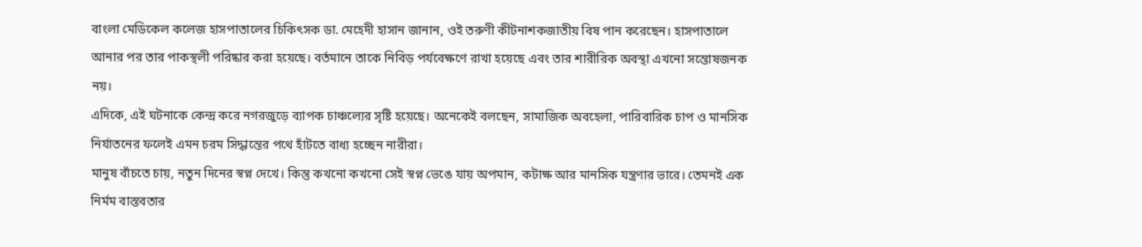বাংলা মেডিকেল কলেজ হাসপাতালের চিকিৎসক ডা. মেহেদী হাসান জানান, ওই তরুণী কীটনাশকজাতীয় বিষ পান করেছেন। হাসপাতালে আনার পর তার পাকস্থলী পরিষ্কার করা হয়েছে। বর্তমানে তাকে নিবিড় পর্যবেক্ষণে রাখা হয়েছে এবং তার শারীরিক অবস্থা এখনো সন্তোষজনক নয়।
এদিকে, এই ঘটনাকে কেন্দ্র করে নগরজুড়ে ব্যাপক চাঞ্চল্যের সৃষ্টি হয়েছে। অনেকেই বলছেন, সামাজিক অবহেলা, পারিবারিক চাপ ও মানসিক নির্যাতনের ফলেই এমন চরম সিদ্ধান্তের পথে হাঁটতে বাধ্য হচ্ছেন নারীরা।
মানুষ বাঁচতে চায়, নতুন দিনের স্বপ্ন দেখে। কিন্তু কখনো কখনো সেই স্বপ্ন ভেঙে যায় অপমান, কটাক্ষ আর মানসিক যন্ত্রণার ভারে। তেমনই এক নির্মম বাস্তবতার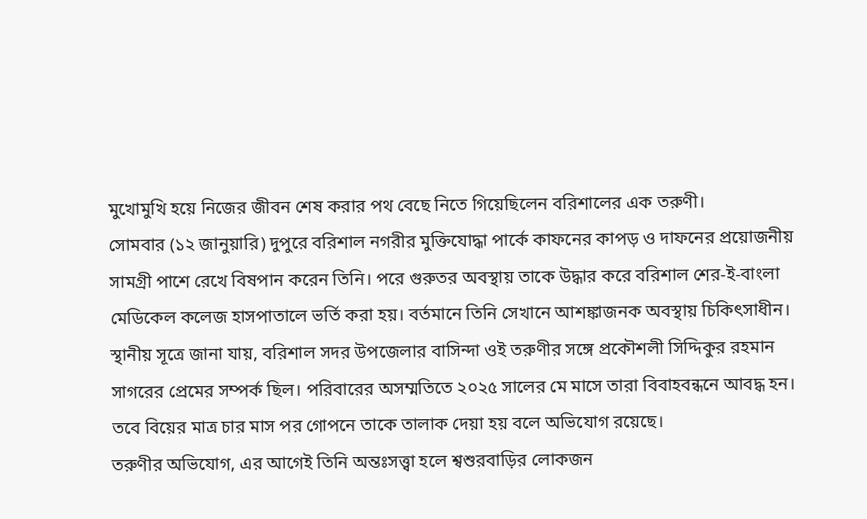মুখোমুখি হয়ে নিজের জীবন শেষ করার পথ বেছে নিতে গিয়েছিলেন বরিশালের এক তরুণী।
সোমবার (১২ জানুয়ারি) দুপুরে বরিশাল নগরীর মুক্তিযোদ্ধা পার্কে কাফনের কাপড় ও দাফনের প্রয়োজনীয় সামগ্রী পাশে রেখে বিষপান করেন তিনি। পরে গুরুতর অবস্থায় তাকে উদ্ধার করে বরিশাল শের-ই-বাংলা মেডিকেল কলেজ হাসপাতালে ভর্তি করা হয়। বর্তমানে তিনি সেখানে আশঙ্কাজনক অবস্থায় চিকিৎসাধীন।
স্থানীয় সূত্রে জানা যায়, বরিশাল সদর উপজেলার বাসিন্দা ওই তরুণীর সঙ্গে প্রকৌশলী সিদ্দিকুর রহমান সাগরের প্রেমের সম্পর্ক ছিল। পরিবারের অসম্মতিতে ২০২৫ সালের মে মাসে তারা বিবাহবন্ধনে আবদ্ধ হন। তবে বিয়ের মাত্র চার মাস পর গোপনে তাকে তালাক দেয়া হয় বলে অভিযোগ রয়েছে।
তরুণীর অভিযোগ, এর আগেই তিনি অন্তঃসত্ত্বা হলে শ্বশুরবাড়ির লোকজন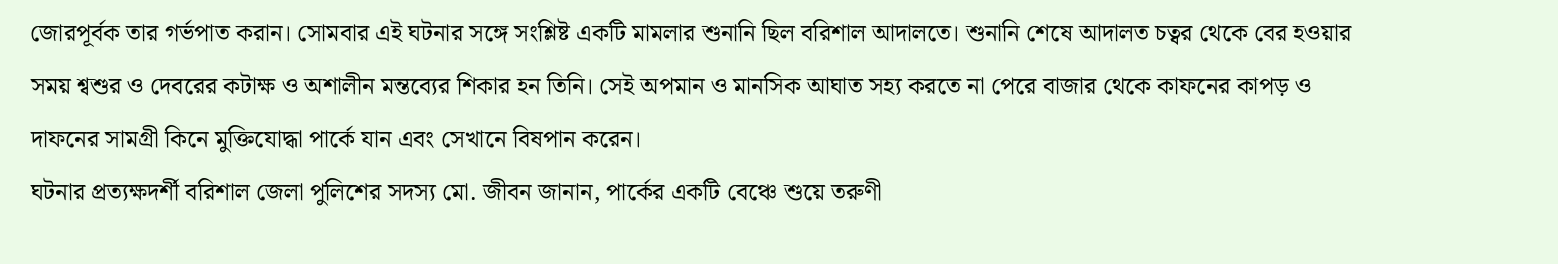জোরপূর্বক তার গর্ভপাত করান। সোমবার এই ঘটনার সঙ্গে সংশ্লিষ্ট একটি মামলার শুনানি ছিল বরিশাল আদালতে। শুনানি শেষে আদালত চত্বর থেকে বের হওয়ার সময় শ্বশুর ও দেবরের কটাক্ষ ও অশালীন মন্তব্যের শিকার হন তিনি। সেই অপমান ও মানসিক আঘাত সহ্য করতে না পেরে বাজার থেকে কাফনের কাপড় ও দাফনের সামগ্রী কিনে মুক্তিযোদ্ধা পার্কে যান এবং সেখানে বিষপান করেন।
ঘটনার প্রত্যক্ষদর্শী বরিশাল জেলা পুলিশের সদস্য মো. জীবন জানান, পার্কের একটি বেঞ্চে শুয়ে তরুণী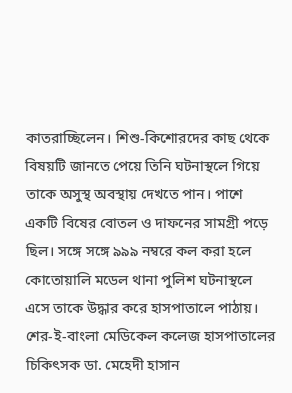কাতরাচ্ছিলেন। শিশু-কিশোরদের কাছ থেকে বিষয়টি জানতে পেয়ে তিনি ঘটনাস্থলে গিয়ে তাকে অসুস্থ অবস্থায় দেখতে পান। পাশে একটি বিষের বোতল ও দাফনের সামগ্রী পড়ে ছিল। সঙ্গে সঙ্গে ৯৯৯ নম্বরে কল করা হলে কোতোয়ালি মডেল থানা পুলিশ ঘটনাস্থলে এসে তাকে উদ্ধার করে হাসপাতালে পাঠায়।
শের-ই-বাংলা মেডিকেল কলেজ হাসপাতালের চিকিৎসক ডা. মেহেদী হাসান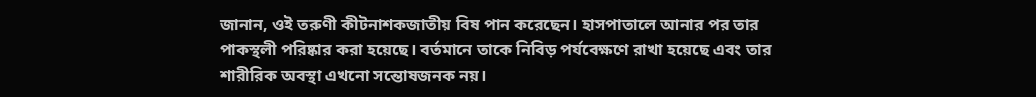জানান, ওই তরুণী কীটনাশকজাতীয় বিষ পান করেছেন। হাসপাতালে আনার পর তার পাকস্থলী পরিষ্কার করা হয়েছে। বর্তমানে তাকে নিবিড় পর্যবেক্ষণে রাখা হয়েছে এবং তার শারীরিক অবস্থা এখনো সন্তোষজনক নয়।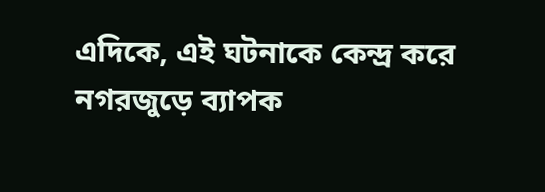এদিকে, এই ঘটনাকে কেন্দ্র করে নগরজুড়ে ব্যাপক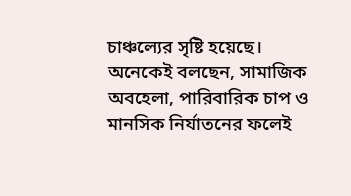চাঞ্চল্যের সৃষ্টি হয়েছে। অনেকেই বলছেন, সামাজিক অবহেলা, পারিবারিক চাপ ও মানসিক নির্যাতনের ফলেই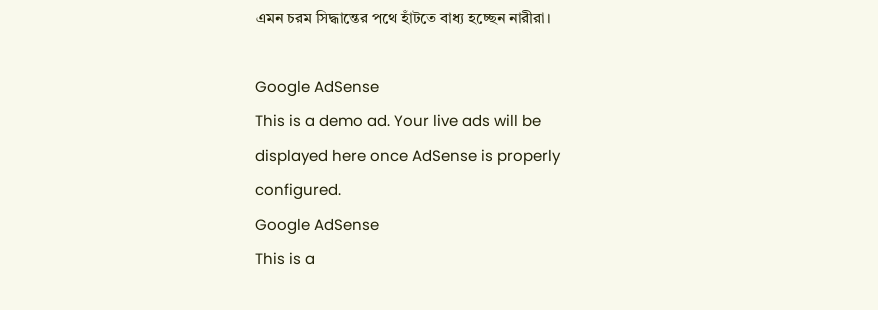এমন চরম সিদ্ধান্তের পথে হাঁটতে বাধ্য হচ্ছেন নারীরা।

Google AdSense
This is a demo ad. Your live ads will be displayed here once AdSense is properly configured.
Google AdSense
This is a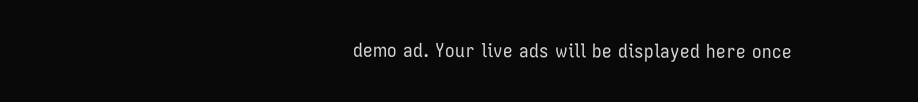demo ad. Your live ads will be displayed here once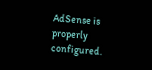AdSense is properly configured.